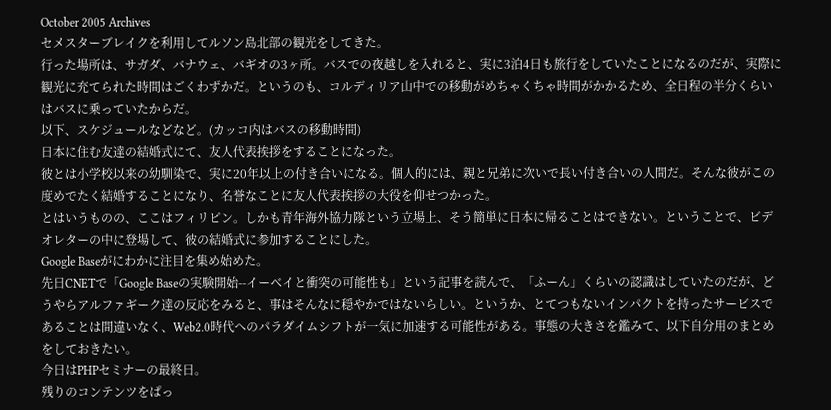October 2005 Archives
セメスターブレイクを利用してルソン島北部の観光をしてきた。
行った場所は、サガダ、バナウェ、バギオの3ヶ所。バスでの夜越しを入れると、実に3泊4日も旅行をしていたことになるのだが、実際に観光に充てられた時間はごくわずかだ。というのも、コルディリア山中での移動がめちゃくちゃ時間がかかるため、全日程の半分くらいはバスに乗っていたからだ。
以下、スケジュールなどなど。(カッコ内はバスの移動時間)
日本に住む友達の結婚式にて、友人代表挨拶をすることになった。
彼とは小学校以来の幼馴染で、実に20年以上の付き合いになる。個人的には、親と兄弟に次いで長い付き合いの人間だ。そんな彼がこの度めでたく結婚することになり、名誉なことに友人代表挨拶の大役を仰せつかった。
とはいうものの、ここはフィリピン。しかも青年海外協力隊という立場上、そう簡単に日本に帰ることはできない。ということで、ビデオレターの中に登場して、彼の結婚式に参加することにした。
Google Baseがにわかに注目を集め始めた。
先日CNETで「Google Baseの実験開始--イーベイと衝突の可能性も」という記事を読んで、「ふーん」くらいの認識はしていたのだが、どうやらアルファギーク達の反応をみると、事はそんなに穏やかではないらしい。というか、とてつもないインパクトを持ったサービスであることは間違いなく、Web2.0時代へのパラダイムシフトが一気に加速する可能性がある。事態の大きさを鑑みて、以下自分用のまとめをしておきたい。
今日はPHPセミナーの最終日。
残りのコンテンツをぱっ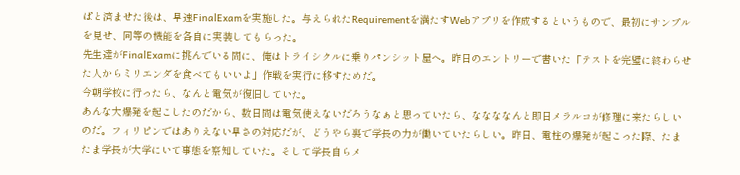ぱと済ませた後は、早速FinalExamを実施した。与えられたRequirementを満たすWebアプリを作成するというもので、最初にサンプルを見せ、同等の機能を各自に実装してもらった。
先生達がFinalExamに挑んでいる間に、俺はトライシクルに乗りパンシット屋へ。昨日のエントリーで書いた「テストを完璧に終わらせた人からミリエンダを食べてもいいよ」作戦を実行に移すためだ。
今朝学校に行ったら、なんと電気が復旧していた。
あんな大爆発を起こしたのだから、数日間は電気使えないだろうなぁと思っていたら、ななななんと即日メラルコが修理に来たらしいのだ。フィリピンではありえない早さの対応だが、どうやら裏で学長の力が働いていたらしい。昨日、電柱の爆発が起こった際、たまたま学長が大学にいて事態を察知していた。そして学長自らメ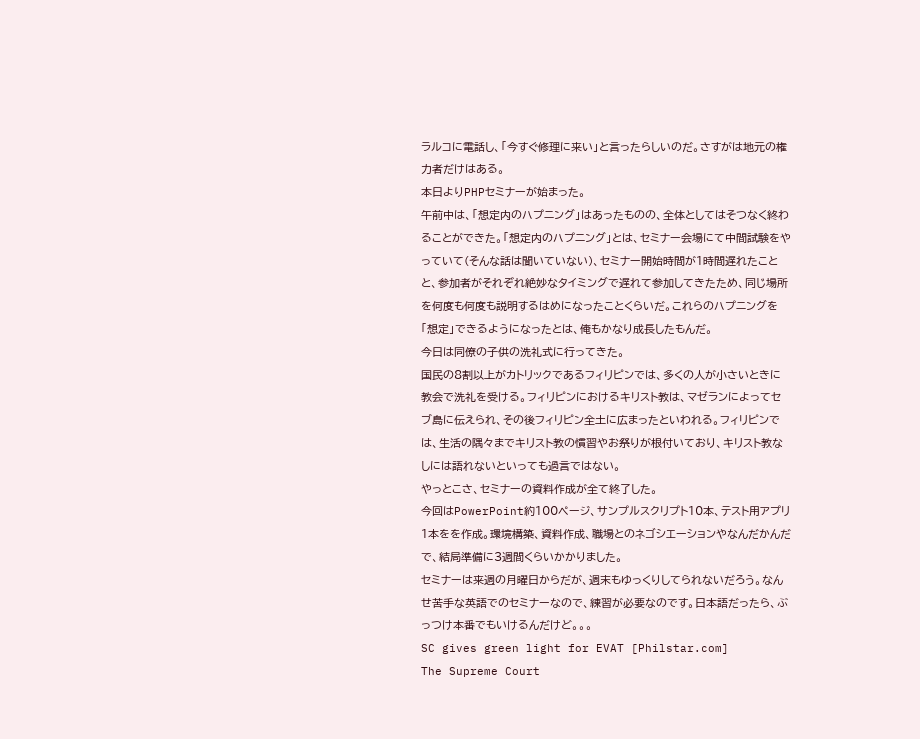ラルコに電話し、「今すぐ修理に来い」と言ったらしいのだ。さすがは地元の権力者だけはある。
本日よりPHPセミナーが始まった。
午前中は、「想定内のハプニング」はあったものの、全体としてはそつなく終わることができた。「想定内のハプニング」とは、セミナー会場にて中間試験をやっていて(そんな話は聞いていない)、セミナー開始時間が1時間遅れたことと、参加者がそれぞれ絶妙なタイミングで遅れて参加してきたため、同じ場所を何度も何度も説明するはめになったことくらいだ。これらのハプニングを「想定」できるようになったとは、俺もかなり成長したもんだ。
今日は同僚の子供の洗礼式に行ってきた。
国民の8割以上がカトリックであるフィリピンでは、多くの人が小さいときに教会で洗礼を受ける。フィリピンにおけるキリスト教は、マゼランによってセブ島に伝えられ、その後フィリピン全土に広まったといわれる。フィリピンでは、生活の隅々までキリスト教の慣習やお祭りが根付いており、キリスト教なしには語れないといっても過言ではない。
やっとこさ、セミナーの資料作成が全て終了した。
今回はPowerPoint約100ページ、サンプルスクリプト10本、テスト用アプリ1本をを作成。環境構築、資料作成、職場とのネゴシエーションやなんだかんだで、結局準備に3週間くらいかかりました。
セミナーは来週の月曜日からだが、週末もゆっくりしてられないだろう。なんせ苦手な英語でのセミナーなので、練習が必要なのです。日本語だったら、ぶっつけ本番でもいけるんだけど。。。
SC gives green light for EVAT [Philstar.com]
The Supreme Court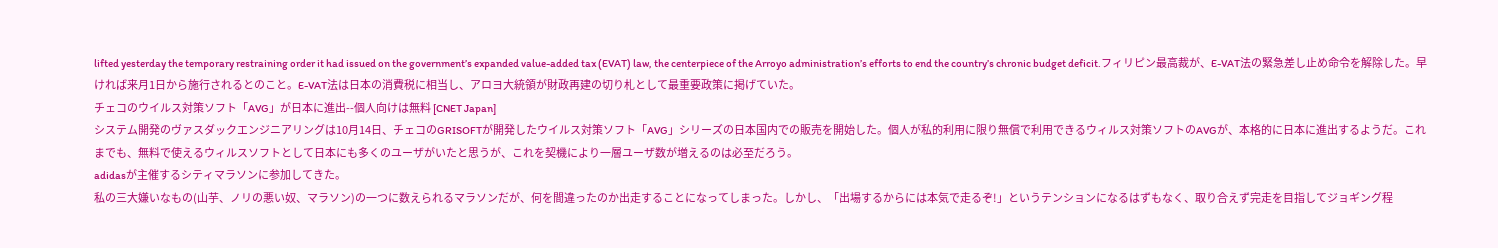lifted yesterday the temporary restraining order it had issued on the government’s expanded value-added tax (EVAT) law, the centerpiece of the Arroyo administration’s efforts to end the country’s chronic budget deficit.フィリピン最高裁が、E-VAT法の緊急差し止め命令を解除した。早ければ来月1日から施行されるとのこと。E-VAT法は日本の消費税に相当し、アロヨ大統領が財政再建の切り札として最重要政策に掲げていた。
チェコのウイルス対策ソフト「AVG」が日本に進出--個人向けは無料 [CNET Japan]
システム開発のヴァスダックエンジニアリングは10月14日、チェコのGRISOFTが開発したウイルス対策ソフト「AVG」シリーズの日本国内での販売を開始した。個人が私的利用に限り無償で利用できるウィルス対策ソフトのAVGが、本格的に日本に進出するようだ。これまでも、無料で使えるウィルスソフトとして日本にも多くのユーザがいたと思うが、これを契機により一層ユーザ数が増えるのは必至だろう。
adidasが主催するシティマラソンに参加してきた。
私の三大嫌いなもの(山芋、ノリの悪い奴、マラソン)の一つに数えられるマラソンだが、何を間違ったのか出走することになってしまった。しかし、「出場するからには本気で走るぞ!」というテンションになるはずもなく、取り合えず完走を目指してジョギング程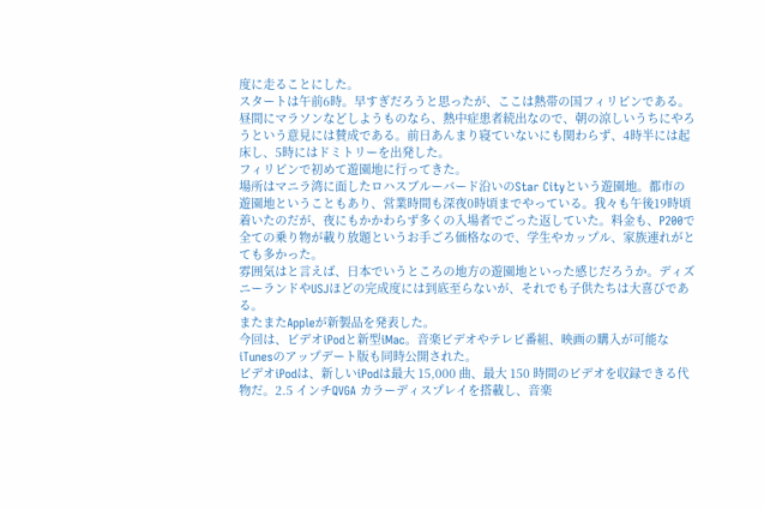度に走ることにした。
スタートは午前6時。早すぎだろうと思ったが、ここは熱帯の国フィリピンである。昼間にマラソンなどしようものなら、熱中症患者続出なので、朝の涼しいうちにやろうという意見には賛成である。前日あんまり寝ていないにも関わらず、4時半には起床し、5時にはドミトリーを出発した。
フィリピンで初めて遊園地に行ってきた。
場所はマニラ湾に面したロハスブルーバード沿いのStar Cityという遊園地。都市の遊園地ということもあり、営業時間も深夜0時頃までやっている。我々も午後19時頃着いたのだが、夜にもかかわらず多くの入場者でごった返していた。料金も、P200で全ての乗り物が載り放題というお手ごろ価格なので、学生やカップル、家族連れがとても多かった。
雰囲気はと言えば、日本でいうところの地方の遊園地といった感じだろうか。ディズニーランドやUSJほどの完成度には到底至らないが、それでも子供たちは大喜びである。
またまたAppleが新製品を発表した。
今回は、ビデオiPodと新型iMac。音楽ビデオやテレビ番組、映画の購入が可能なiTunesのアップデート版も同時公開された。
ビデオiPodは、新しいiPodは最大 15,000 曲、最大 150 時間のビデオを収録できる代物だ。2.5 インチQVGA カラーディスプレイを搭載し、音楽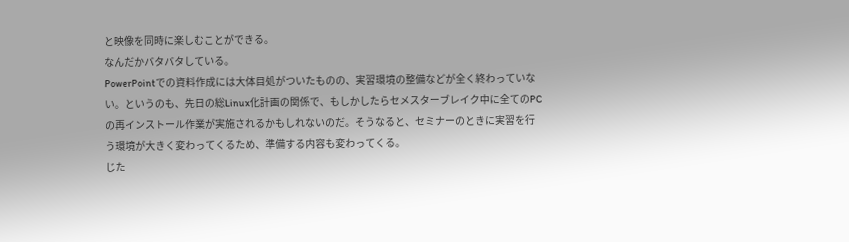と映像を同時に楽しむことができる。
なんだかバタバタしている。
PowerPointでの資料作成には大体目処がついたものの、実習環境の整備などが全く終わっていない。というのも、先日の総Linux化計画の関係で、もしかしたらセメスターブレイク中に全てのPCの再インストール作業が実施されるかもしれないのだ。そうなると、セミナーのときに実習を行う環境が大きく変わってくるため、準備する内容も変わってくる。
じた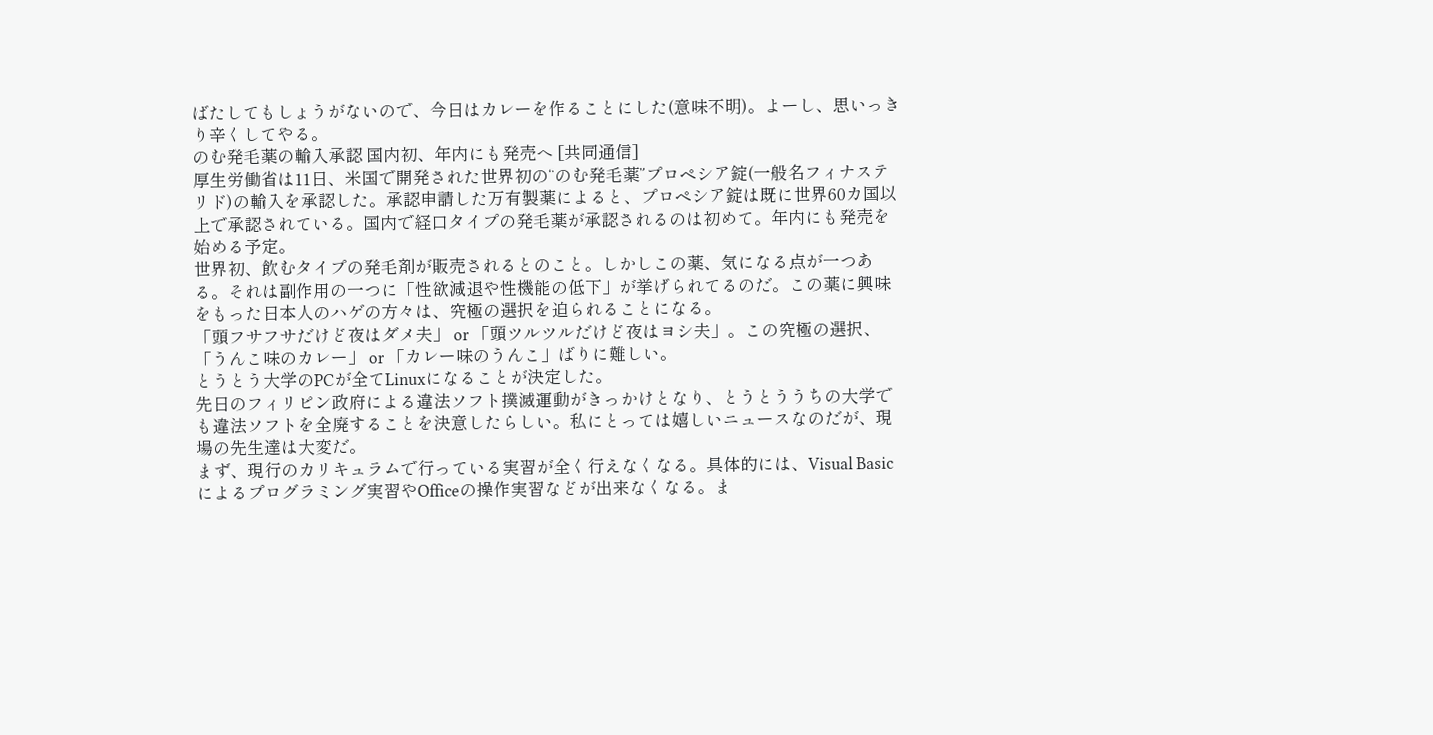ばたしてもしょうがないので、今日はカレーを作ることにした(意味不明)。よーし、思いっきり辛くしてやる。
のむ発毛薬の輸入承認 国内初、年内にも発売へ [共同通信]
厚生労働省は11日、米国で開発された世界初の“のむ発毛薬”プロペシア錠(一般名フィナステリド)の輸入を承認した。承認申請した万有製薬によると、プロペシア錠は既に世界60カ国以上で承認されている。国内で経口タイプの発毛薬が承認されるのは初めて。年内にも発売を始める予定。
世界初、飲むタイプの発毛剤が販売されるとのこと。しかしこの薬、気になる点が一つある。それは副作用の一つに「性欲減退や性機能の低下」が挙げられてるのだ。この薬に興味をもった日本人のハゲの方々は、究極の選択を迫られることになる。
「頭フサフサだけど夜はダメ夫」 or 「頭ツルツルだけど夜はヨシ夫」。この究極の選択、「うんこ味のカレー」 or 「カレー味のうんこ」ばりに難しい。
とうとう大学のPCが全てLinuxになることが決定した。
先日のフィリピン政府による違法ソフト撲滅運動がきっかけとなり、とうとううちの大学でも違法ソフトを全廃することを決意したらしい。私にとっては嬉しいニュースなのだが、現場の先生達は大変だ。
まず、現行のカリキュラムで行っている実習が全く行えなくなる。具体的には、Visual Basicによるプログラミング実習やOfficeの操作実習などが出来なくなる。ま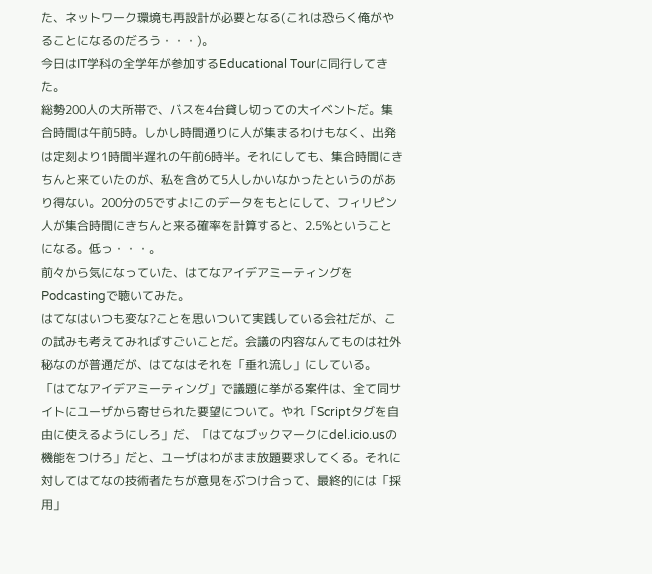た、ネットワーク環境も再設計が必要となる(これは恐らく俺がやることになるのだろう・・・)。
今日はIT学科の全学年が参加するEducational Tourに同行してきた。
総勢200人の大所帯で、バスを4台貸し切っての大イベントだ。集合時間は午前5時。しかし時間通りに人が集まるわけもなく、出発は定刻より1時間半遅れの午前6時半。それにしても、集合時間にきちんと来ていたのが、私を含めて5人しかいなかったというのがあり得ない。200分の5ですよ!このデータをもとにして、フィリピン人が集合時間にきちんと来る確率を計算すると、2.5%ということになる。低っ・・・。
前々から気になっていた、はてなアイデアミーティングをPodcastingで聴いてみた。
はてなはいつも変な?ことを思いついて実践している会社だが、この試みも考えてみればすごいことだ。会議の内容なんてものは社外秘なのが普通だが、はてなはそれを「垂れ流し」にしている。
「はてなアイデアミーティング」で議題に挙がる案件は、全て同サイトにユーザから寄せられた要望について。やれ「Scriptタグを自由に使えるようにしろ」だ、「はてなブックマークにdel.icio.usの機能をつけろ」だと、ユーザはわがまま放題要求してくる。それに対してはてなの技術者たちが意見をぶつけ合って、最終的には「採用」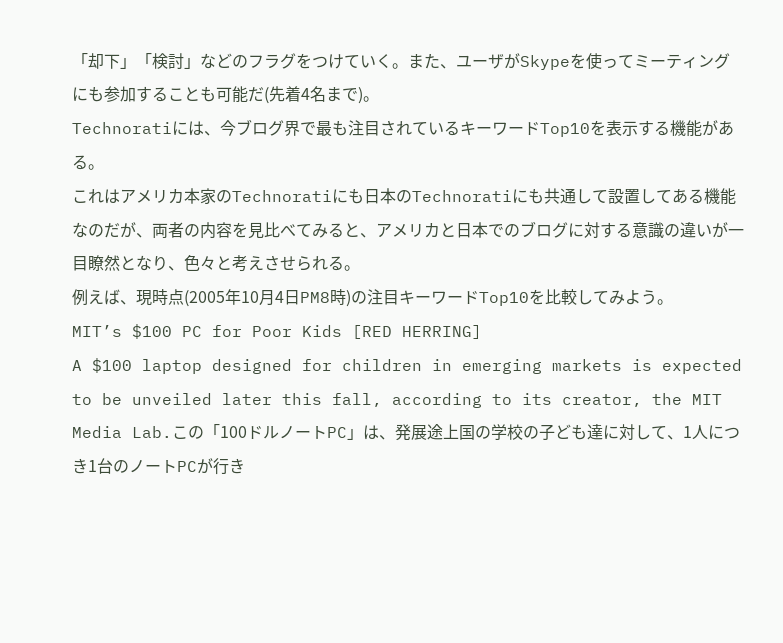「却下」「検討」などのフラグをつけていく。また、ユーザがSkypeを使ってミーティングにも参加することも可能だ(先着4名まで)。
Technoratiには、今ブログ界で最も注目されているキーワードTop10を表示する機能がある。
これはアメリカ本家のTechnoratiにも日本のTechnoratiにも共通して設置してある機能なのだが、両者の内容を見比べてみると、アメリカと日本でのブログに対する意識の違いが一目瞭然となり、色々と考えさせられる。
例えば、現時点(2005年10月4日PM8時)の注目キーワードTop10を比較してみよう。
MIT’s $100 PC for Poor Kids [RED HERRING]
A $100 laptop designed for children in emerging markets is expected to be unveiled later this fall, according to its creator, the MIT Media Lab.この「100ドルノートPC」は、発展途上国の学校の子ども達に対して、1人につき1台のノートPCが行き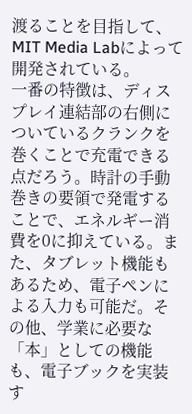渡ることを目指して、MIT Media Labによって開発されている。
一番の特徴は、ディスプレイ連結部の右側についているクランクを巻くことで充電できる点だろう。時計の手動巻きの要領で発電することで、エネルギー消費を0に抑えている。また、タブレット機能もあるため、電子ペンによる入力も可能だ。その他、学業に必要な「本」としての機能も、電子ブックを実装す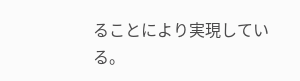ることにより実現している。